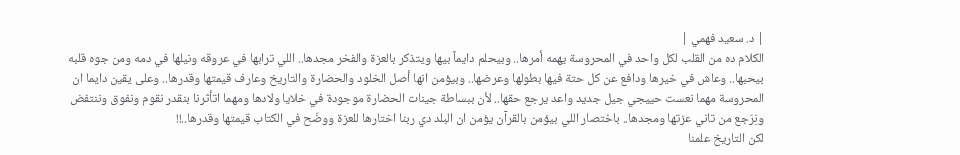| د. سعيد فهمي |
الكلام ده من القلب لكل واحد في المحروسة يهمه أمرها.. وبيحلم دايماً بيها ويتذكر بالعزة والفخر مجدها.. اللي ترابها في عروقه ونيلها في دمه ومن جوه قلبه بيحبها.. وعاش في خيرها ودافع عن كل حتة فيها بطولها وعرضها.. وبيؤمن انها أصل الخلود والحضارة والتاريخ وعارف قيمتها وقدرها.. وعلى يقين دايما ان المحروسة مهما نعست حييجي جيل جديد واعد يرجع حقها.. لأن ببساطة جينات الحضارة موجودة في خلايا ولادها ومهما اتأثرنا بنقدر نقوم ونفوق وننتفض ونِرّجع من تاني عزتها ومجدها.. باختصار اللي بيؤمن بالقرآن يؤمن ان البلد دي ربنا اختارها للعزة ووضّح في الكتاب قيمتها وقدرها..!!
لكن التاريخ علمنا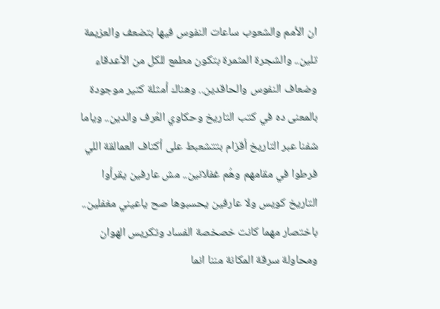ان الأمم والشعوب ساعات النفوس فيها بتضعف والعزيمة تلين.. والشجرة المثمرة بتكون مطمع للكل من الأعدقاء وضعاف النفوس والحاقدين.. وهناك أمثلة كتير موجودة بالمعنى ده في كتب التاريخ وحكاوي العُرف والدين.. وياما شفنا عبر التاريخ أقزام بتتشعبط على أكتاف العمالقة اللي فرطوا في مقامهم وهُم غفلانين.. مش عارفين يقرأوا التاريخ كويس ولا عارفين يحسبوها صح ياعيني مغفلين.. باختصار مهما كانت خصخصة الفساد وتكريس الهوان ومحاولة سرقة المكانة مننا انما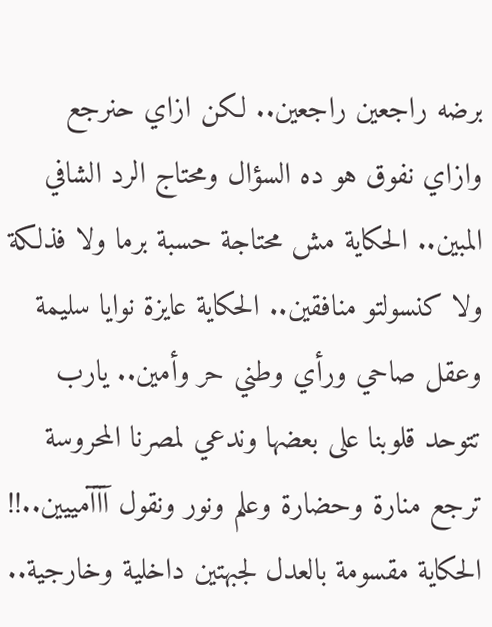برضه راجعين راجعين.. لكن ازاي حنرجع وازاي نفوق هو ده السؤال ومحتاج الرد الشافي المبين.. الحكاية مش محتاجة حسبة برما ولا فذلكة ولا كنسولتو منافقين.. الحكاية عايزة نوايا سليمة وعقل صاحي ورأي وطني حر وأمين.. يارب تتوحد قلوبنا على بعضها وندعي لمصرنا المحروسة ترجع منارة وحضارة وعلم ونور ونقول آآآمييين..!! الحكاية مقسومة بالعدل لجبهتين داخلية وخارجية..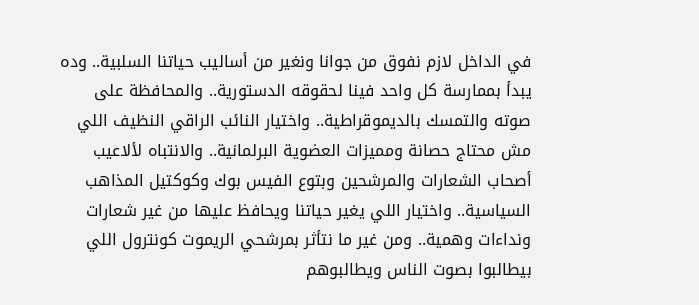في الداخل لازم نفوق من جوانا ونغير من أساليب حياتنا السلبية.. وده يبدأ بممارسة كل واحد فينا لحقوقه الدستورية.. والمحافظة على صوته والتمسك بالديموقراطية.. واختيار النائب الراقي النظيف اللي مش محتاج حصانة ومميزات العضوية البرلمانية.. والانتباه لألاعيب أصحاب الشعارات والمرشحين وبتوع الفيس بوك وكوكتيل المذاهب السياسية.. واختيار اللي يغير حياتنا ويحافظ عليها من غير شعارات ونداءات وهمية.. ومن غير ما نتأثر بمرشحي الريموت كونترول اللي بيطالبوا بصوت الناس ويطالبوهم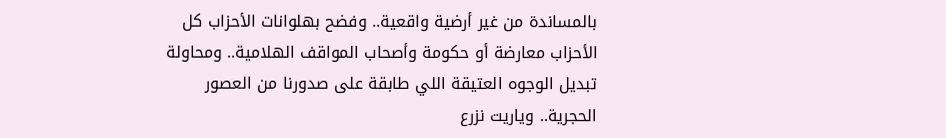بالمساندة من غير أرضية واقعية.. وفضح بهلوانات الأحزاب كل الأحزاب معارضة أو حكومة وأصحاب المواقف الهلامية.. ومحاولة تبديل الوجوه العتيقة اللي طابقة على صدورنا من العصور الحجرية.. وياريت نزرع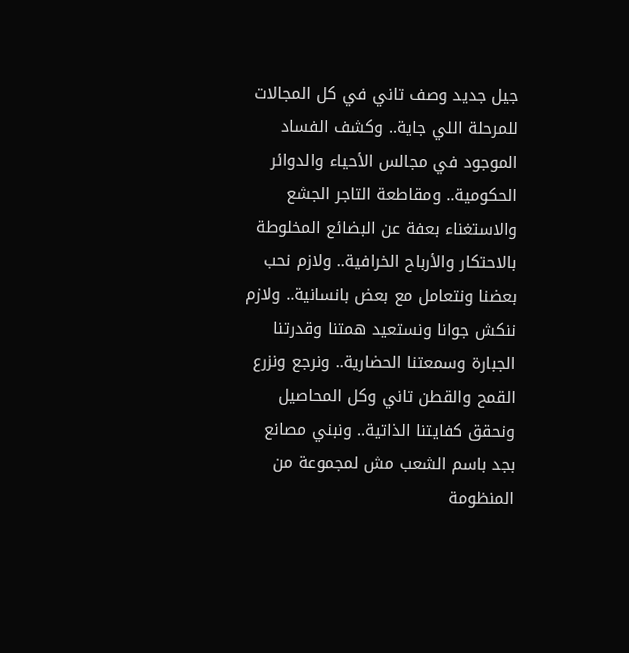جيل جديد وصف تاني في كل المجالات للمرحلة اللي جاية.. وكشف الفساد الموجود في مجالس الأحياء والدوائر الحكومية.. ومقاطعة التاجر الجشع والاستغناء بعفة عن البضائع المخلوطة بالاحتكار والأرباح الخرافية.. ولازم نحب بعضنا ونتعامل مع بعض بانسانية.. ولازم ننكش جوانا ونستعيد همتنا وقدرتنا الجبارة وسمعتنا الحضارية.. ونرجع ونزرع القمح والقطن تاني وكل المحاصيل ونحقق كفايتنا الذاتية.. ونبني مصانع بجد باسم الشعب مش لمجموعة من المنظومة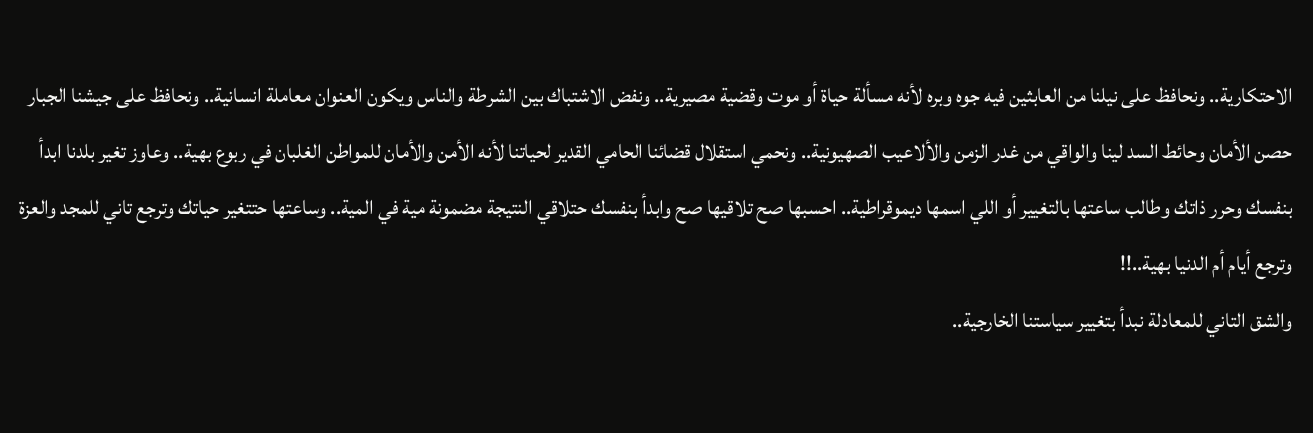الاحتكارية.. ونحافظ على نيلنا من العابثين فيه جوه وبره لأنه مسألة حياة أو موت وقضية مصيرية.. ونفض الاشتباك بين الشرطة والناس ويكون العنوان معاملة انسانية.. ونحافظ على جيشنا الجبار حصن الأمان وحائط السد لينا والواقي من غدر الزمن والألاعيب الصهيونية.. ونحمي استقلال قضائنا الحامي القدير لحياتنا لأنه الأمن والأمان للمواطن الغلبان في ربوع بهية.. وعاوز تغير بلدنا ابدأ بنفسك وحرر ذاتك وطالب ساعتها بالتغيير أو اللي اسمها ديموقراطية.. احسبها صح تلاقيها صح وابدأ بنفسك حتلاقي النتيجة مضمونة مية في المية.. وساعتها حتتغير حياتك وترجع تاني للمجد والعزة وترجع أيام أم الدنيا بهية..!!
والشق التاني للمعادلة نبدأ بتغيير سياستنا الخارجية..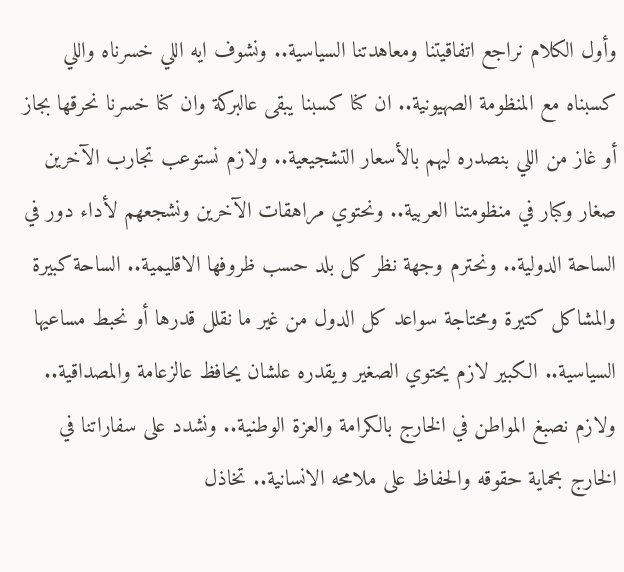وأول الكلام نراجع اتفاقيتنا ومعاهدتنا السياسية.. ونشوف ايه اللي خسرناه واللي كسبناه مع المنظومة الصهيونية.. ان كنا كسبنا يبقى عالبركة وان كنا خسرنا نحرقها بجاز أو غاز من اللي بنصدره ليهم بالأسعار التشجيعية.. ولازم نستوعب تجارب الآخرين صغار وكبار في منظومتنا العربية.. ونحتوي مراهقات الآخرين ونشجعهم لأداء دور في الساحة الدولية.. ونحترم وجهة نظر كل بلد حسب ظروفها الاقليمية.. الساحة كبيرة والمشاكل كتيرة ومحتاجة سواعد كل الدول من غير ما نقلل قدرها أو نحبط مساعيها السياسية.. الكبير لازم يحتوي الصغير ويقدره علشان يحافظ عالزعامة والمصداقية.. ولازم نصبغ المواطن في الخارج بالكرامة والعزة الوطنية.. ونشدد على سفاراتنا في الخارج بحماية حقوقه والحفاظ على ملامحه الانسانية.. تخاذل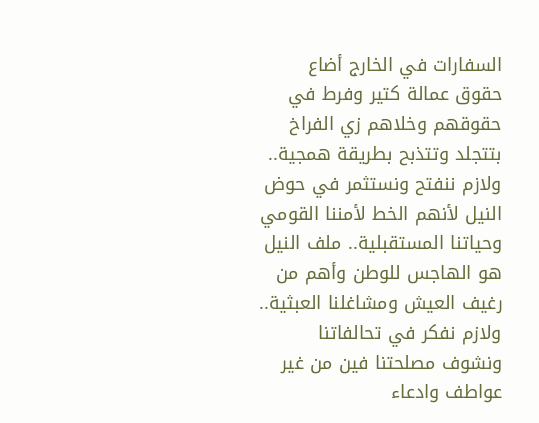السفارات في الخارج أضاع حقوق عمالة كتير وفرط في حقوقهم وخلاهم زي الفراخ بتتجلد وتتذبح بطريقة همجية.. ولازم ننفتح ونستثمر في حوض النيل لأنهم الخط لأمننا القومي وحياتنا المستقبلية.. ملف النيل هو الهاجس للوطن وأهم من رغيف العيش ومشاغلنا العبثية.. ولازم نفكر في تحالفاتنا ونشوف مصلحتنا فين من غير عواطف وادعاء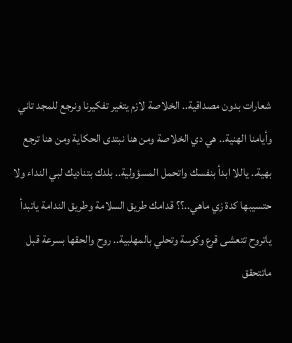شعارات بدون مصداقية.. الخلاصة لازم يتغير تفكيرنا ونرجع للمجد تاني وأيامنا الهنية.. هي دي الخلاصة ومن هنا نبتدى الحكاية ومن هنا ترجع بهية.. ياللا ابدأ بنفسك واتحمل المسؤولية.. بلدك بتناديك لبي النداء ولا حتسيبها كدة زي ماهي..؟؟ قدامك طريق السلامة وطريق الندامة ياتبدأ ياتروح تتعشى قرع وكوسة وتحلي بالمهلبية.. روح والحقها بسرعة قبل ماتتحقق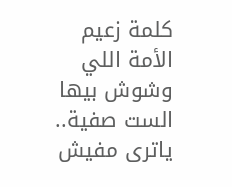كلمة زعيم الأمة اللي وشوش بيها الست صفية.. ياترى مفيش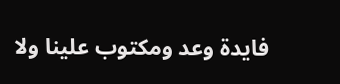فايدة وعد ومكتوب علينا ولا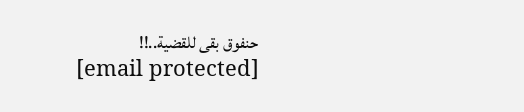حنفوق بقى للقضية..!!
[email protected]